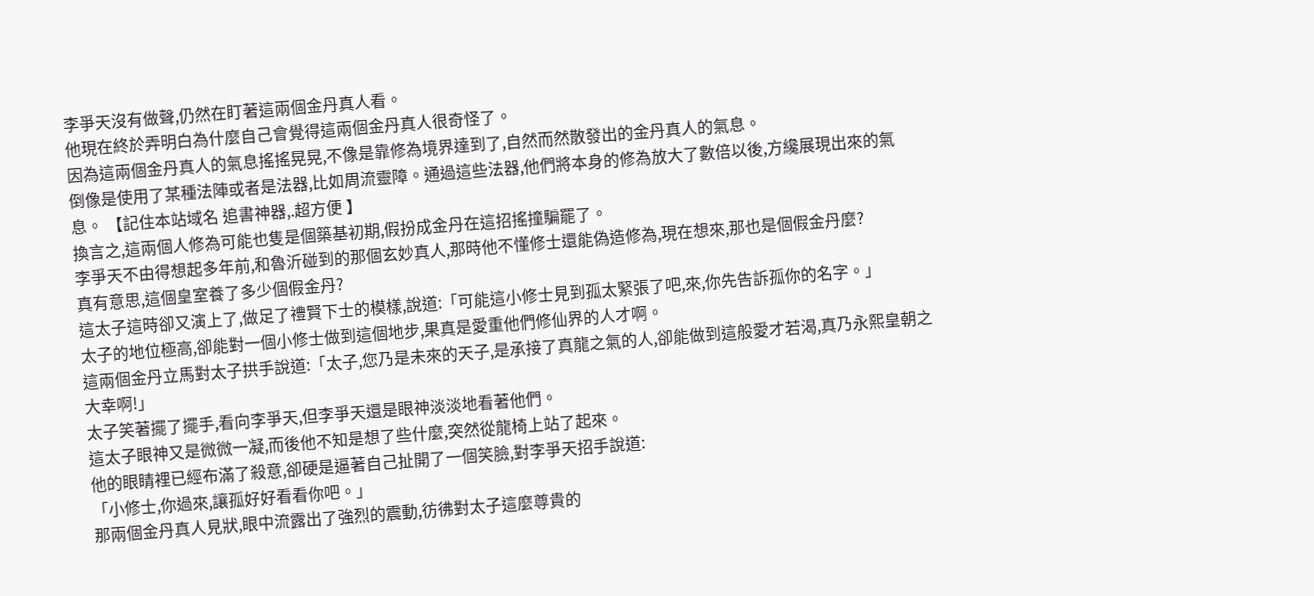李爭天沒有做聲,仍然在盯著這兩個金丹真人看。
他現在終於弄明白為什麼自己會覺得這兩個金丹真人很奇怪了。
因為這兩個金丹真人的氣息搖搖晃晃,不像是靠修為境界達到了,自然而然散發出的金丹真人的氣息。
倒像是使用了某種法陣或者是法器,比如周流靈障。通過這些法器,他們將本身的修為放大了數倍以後,方纔展現出來的氣息。 【記住本站域名 追書神器,.超方便 】
換言之,這兩個人修為可能也隻是個築基初期,假扮成金丹在這招搖撞騙罷了。
李爭天不由得想起多年前,和魯沂碰到的那個玄妙真人,那時他不懂修士還能偽造修為,現在想來,那也是個假金丹麼?
真有意思,這個皇室養了多少個假金丹?
這太子這時卻又演上了,做足了禮賢下士的模樣,說道:「可能這小修士見到孤太緊張了吧,來,你先告訴孤你的名字。」
太子的地位極高,卻能對一個小修士做到這個地步,果真是愛重他們修仙界的人才啊。
這兩個金丹立馬對太子拱手說道:「太子,您乃是未來的天子,是承接了真龍之氣的人,卻能做到這般愛才若渴,真乃永熙皇朝之大幸啊!」
太子笑著擺了擺手,看向李爭天,但李爭天還是眼神淡淡地看著他們。
這太子眼神又是微微一凝,而後他不知是想了些什麼,突然從龍椅上站了起來。
他的眼睛裡已經布滿了殺意,卻硬是逼著自己扯開了一個笑臉,對李爭天招手說道:
「小修士,你過來,讓孤好好看看你吧。」
那兩個金丹真人見狀,眼中流露出了強烈的震動,彷彿對太子這麼尊貴的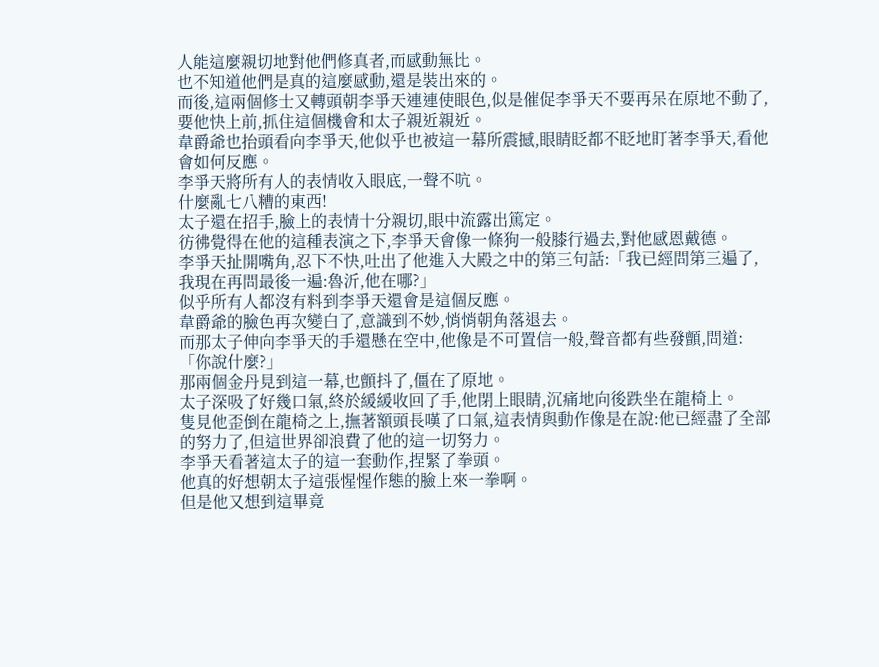人能這麼親切地對他們修真者,而感動無比。
也不知道他們是真的這麼感動,還是裝出來的。
而後,這兩個修士又轉頭朝李爭天連連使眼色,似是催促李爭天不要再呆在原地不動了,要他快上前,抓住這個機會和太子親近親近。
韋爵爺也抬頭看向李爭天,他似乎也被這一幕所震撼,眼睛眨都不眨地盯著李爭天,看他會如何反應。
李爭天將所有人的表情收入眼底,一聲不吭。
什麼亂七八糟的東西!
太子還在招手,臉上的表情十分親切,眼中流露出篤定。
彷彿覺得在他的這種表演之下,李爭天會像一條狗一般膝行過去,對他感恩戴德。
李爭天扯開嘴角,忍下不快,吐出了他進入大殿之中的第三句話:「我已經問第三遍了,我現在再問最後一遍:魯沂,他在哪?」
似乎所有人都沒有料到李爭天還會是這個反應。
韋爵爺的臉色再次變白了,意識到不妙,悄悄朝角落退去。
而那太子伸向李爭天的手還懸在空中,他像是不可置信一般,聲音都有些發顫,問道:「你說什麼?」
那兩個金丹見到這一幕,也顫抖了,僵在了原地。
太子深吸了好幾口氣,終於緩緩收回了手,他閉上眼睛,沉痛地向後跌坐在龍椅上。
隻見他歪倒在龍椅之上,撫著額頭長嘆了口氣,這表情與動作像是在說:他已經盡了全部的努力了,但這世界卻浪費了他的這一切努力。
李爭天看著這太子的這一套動作,捏緊了拳頭。
他真的好想朝太子這張惺惺作態的臉上來一拳啊。
但是他又想到這畢竟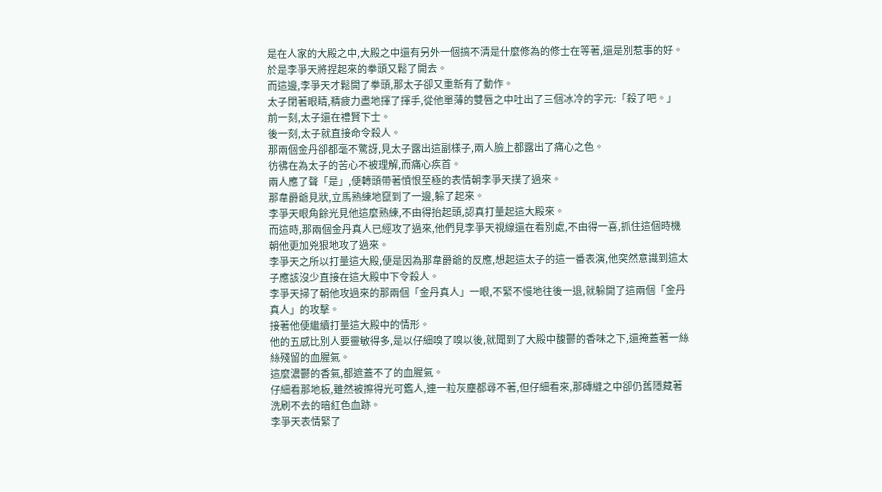是在人家的大殿之中,大殿之中還有另外一個搞不清是什麼修為的修士在等著,還是別惹事的好。
於是李爭天將捏起來的拳頭又鬆了開去。
而這邊,李爭天才鬆開了拳頭,那太子卻又重新有了動作。
太子閉著眼睛,精疲力盡地揮了揮手,從他單薄的雙唇之中吐出了三個冰冷的字元:「殺了吧。」
前一刻,太子還在禮賢下士。
後一刻,太子就直接命令殺人。
那兩個金丹卻都毫不驚訝,見太子露出這副樣子,兩人臉上都露出了痛心之色。
彷彿在為太子的苦心不被理解,而痛心疾首。
兩人應了聲「是」,便轉頭帶著憤恨至極的表情朝李爭天撲了過來。
那韋爵爺見狀,立馬熟練地竄到了一邊,躲了起來。
李爭天眼角餘光見他這麼熟練,不由得抬起頭,認真打量起這大殿來。
而這時,那兩個金丹真人已經攻了過來,他們見李爭天視線還在看別處,不由得一喜,抓住這個時機朝他更加兇狠地攻了過來。
李爭天之所以打量這大殿,便是因為那韋爵爺的反應,想起這太子的這一番表演,他突然意識到這太子應該沒少直接在這大殿中下令殺人。
李爭天掃了朝他攻過來的那兩個「金丹真人」一眼,不緊不慢地往後一退,就躲開了這兩個「金丹真人」的攻擊。
接著他便繼續打量這大殿中的情形。
他的五感比別人要靈敏得多,是以仔細嗅了嗅以後,就聞到了大殿中馥鬱的香味之下,還掩蓋著一絲絲殘留的血腥氣。
這麼濃鬱的香氣,都遮蓋不了的血腥氣。
仔細看那地板,雖然被擦得光可鑑人,連一粒灰塵都尋不著,但仔細看來,那磚縫之中卻仍舊隱藏著洗刷不去的暗紅色血跡。
李爭天表情緊了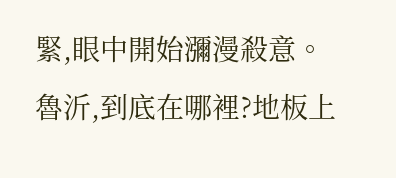緊,眼中開始瀰漫殺意。
魯沂,到底在哪裡?地板上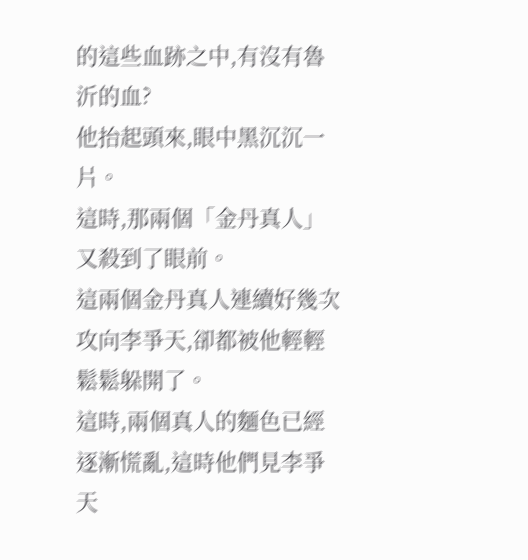的這些血跡之中,有沒有魯沂的血?
他抬起頭來,眼中黑沉沉一片。
這時,那兩個「金丹真人」又殺到了眼前。
這兩個金丹真人連續好幾次攻向李爭天,卻都被他輕輕鬆鬆躲開了。
這時,兩個真人的麵色已經逐漸慌亂,這時他們見李爭天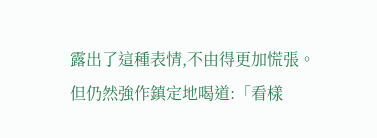露出了這種表情,不由得更加慌張。
但仍然強作鎮定地喝道:「看樣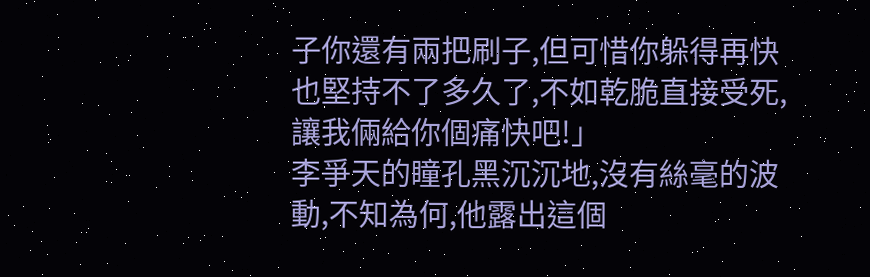子你還有兩把刷子,但可惜你躲得再快也堅持不了多久了,不如乾脆直接受死,讓我倆給你個痛快吧!」
李爭天的瞳孔黑沉沉地,沒有絲毫的波動,不知為何,他露出這個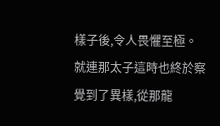樣子後,令人畏懼至極。
就連那太子這時也終於察覺到了異樣,從那龍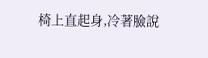椅上直起身,冷著臉說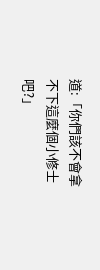道:「你們該不會拿不下這麼個小修士吧?」